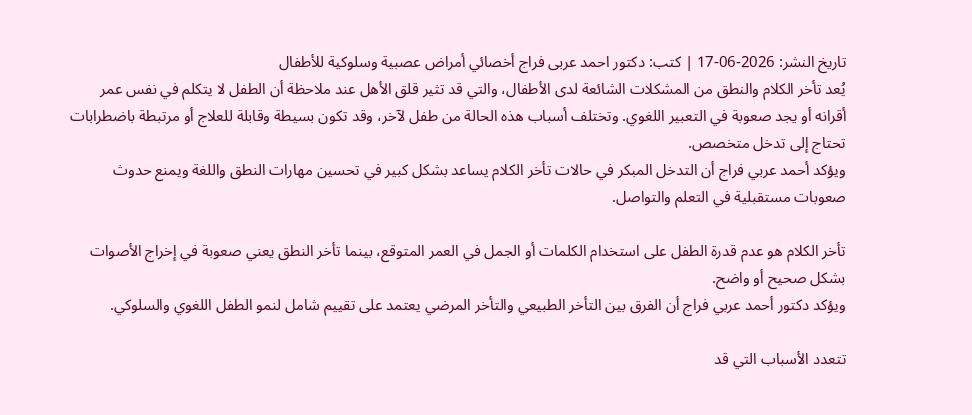تاريخ النشر: 2026-06-17 | كتب: دكتور احمد عربى فراج أخصائي أمراض عصبية وسلوكية للأطفال
يُعد تأخر الكلام والنطق من المشكلات الشائعة لدى الأطفال، والتي قد تثير قلق الأهل عند ملاحظة أن الطفل لا يتكلم في نفس عمر أقرانه أو يجد صعوبة في التعبير اللغوي. وتختلف أسباب هذه الحالة من طفل لآخر، وقد تكون بسيطة وقابلة للعلاج أو مرتبطة باضطرابات تحتاج إلى تدخل متخصص.
ويؤكد أحمد عربي فراج أن التدخل المبكر في حالات تأخر الكلام يساعد بشكل كبير في تحسين مهارات النطق واللغة ويمنع حدوث صعوبات مستقبلية في التعلم والتواصل.

تأخر الكلام هو عدم قدرة الطفل على استخدام الكلمات أو الجمل في العمر المتوقع، بينما تأخر النطق يعني صعوبة في إخراج الأصوات بشكل صحيح أو واضح.
ويؤكد دكتور أحمد عربي فراج أن الفرق بين التأخر الطبيعي والتأخر المرضي يعتمد على تقييم شامل لنمو الطفل اللغوي والسلوكي.

تتعدد الأسباب التي قد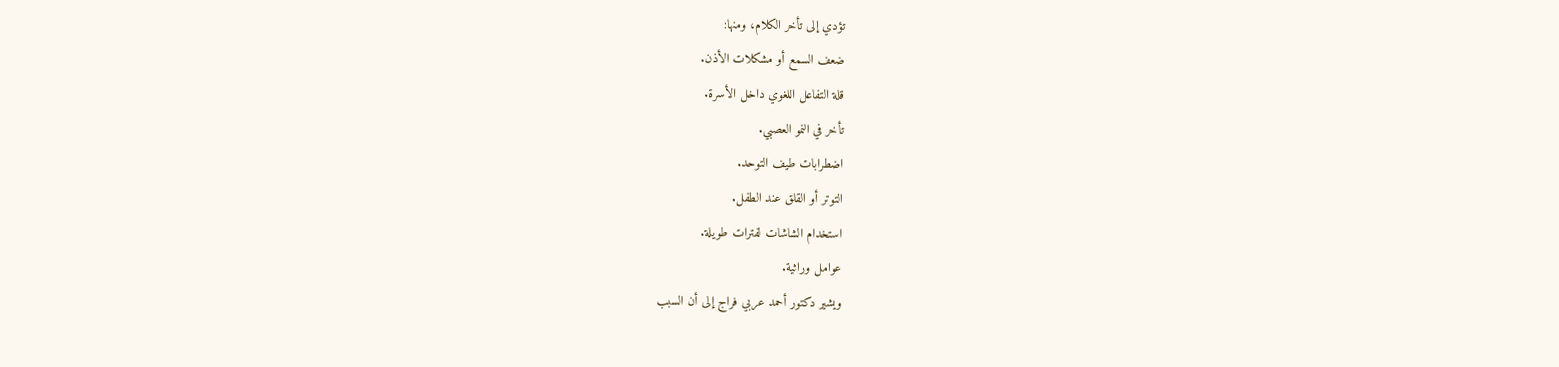تؤدي إلى تأخر الكلام، ومنها:
ضعف السمع أو مشكلات الأذن.
قلة التفاعل اللغوي داخل الأسرة.
تأخر في النمو العصبي.
اضطرابات طيف التوحد.
التوتر أو القلق عند الطفل.
استخدام الشاشات لفترات طويلة.
عوامل وراثية.
ويشير دكتور أحمد عربي فراج إلى أن السبب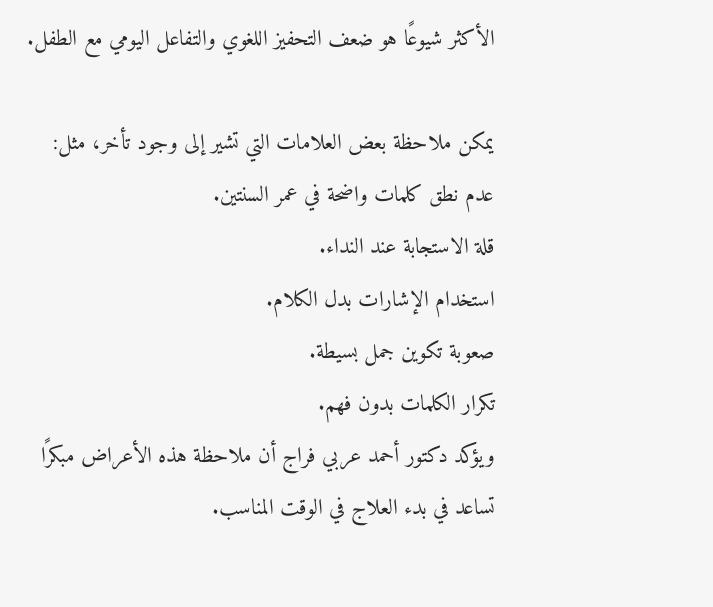الأكثر شيوعًا هو ضعف التحفيز اللغوي والتفاعل اليومي مع الطفل.

يمكن ملاحظة بعض العلامات التي تشير إلى وجود تأخر، مثل:
عدم نطق كلمات واضحة في عمر السنتين.
قلة الاستجابة عند النداء.
استخدام الإشارات بدل الكلام.
صعوبة تكوين جمل بسيطة.
تكرار الكلمات بدون فهم.
ويؤكد دكتور أحمد عربي فراج أن ملاحظة هذه الأعراض مبكرًا تساعد في بدء العلاج في الوقت المناسب.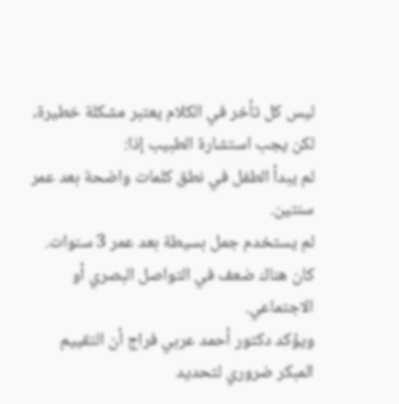ليس كل تأخر في الكلام يعتبر مشكلة خطيرة، لكن يجب استشارة الطبيب إذا:
لم يبدأ الطفل في نطق كلمات واضحة بعد عمر سنتين.
لم يستخدم جمل بسيطة بعد عمر 3 سنوات.
كان هناك ضعف في التواصل البصري أو الاجتماعي.
ويؤكد دكتور أحمد عربي فراج أن التقييم المبكر ضروري لتحديد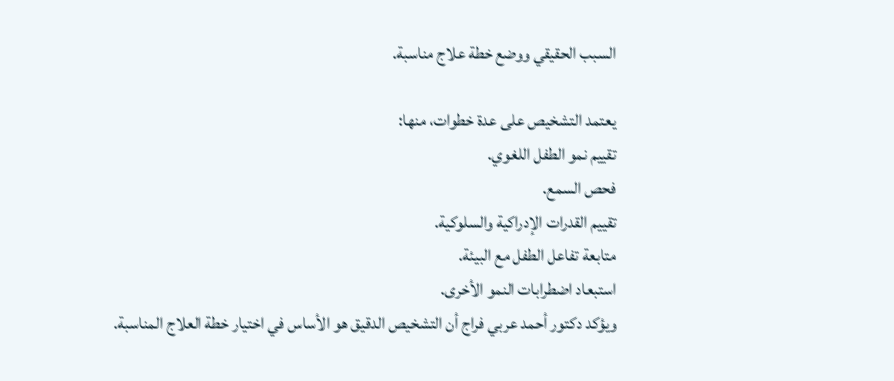السبب الحقيقي ووضع خطة علاج مناسبة.

يعتمد التشخيص على عدة خطوات، منها:
تقييم نمو الطفل اللغوي.
فحص السمع.
تقييم القدرات الإدراكية والسلوكية.
متابعة تفاعل الطفل مع البيئة.
استبعاد اضطرابات النمو الأخرى.
ويؤكد دكتور أحمد عربي فراج أن التشخيص الدقيق هو الأساس في اختيار خطة العلاج المناسبة.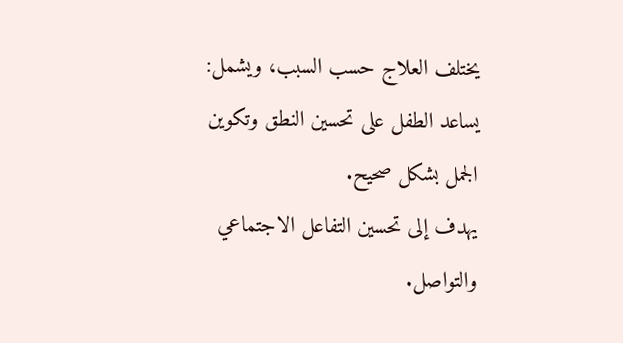يختلف العلاج حسب السبب، ويشمل:
يساعد الطفل على تحسين النطق وتكوين الجمل بشكل صحيح.
يهدف إلى تحسين التفاعل الاجتماعي والتواصل.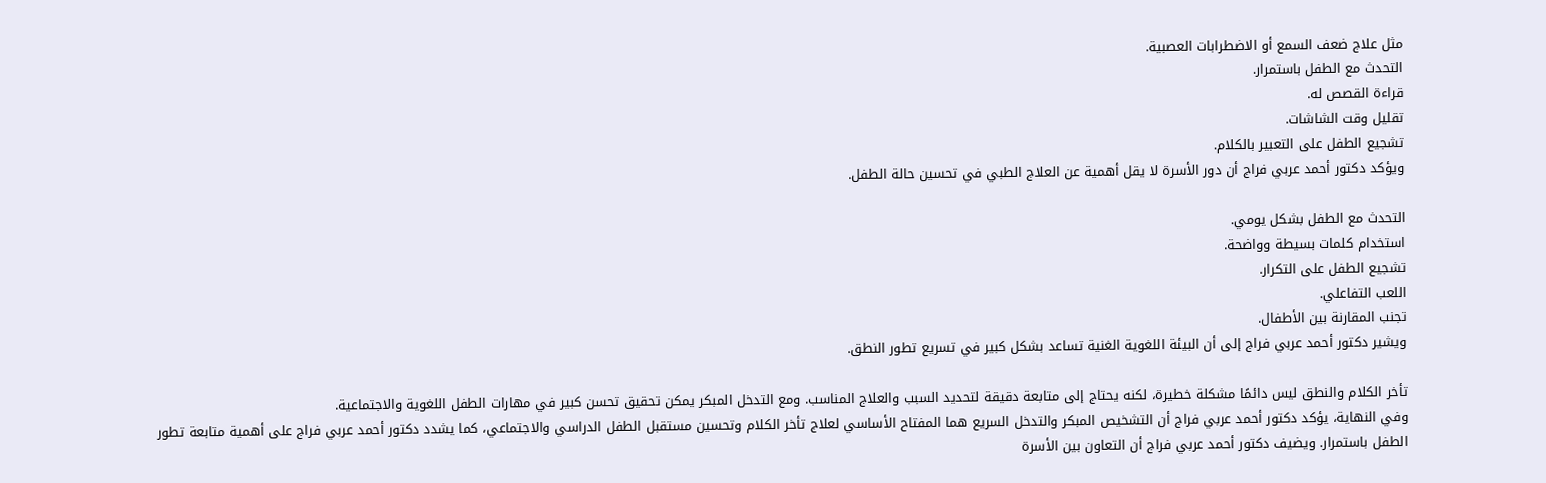مثل علاج ضعف السمع أو الاضطرابات العصبية.
التحدث مع الطفل باستمرار.
قراءة القصص له.
تقليل وقت الشاشات.
تشجيع الطفل على التعبير بالكلام.
ويؤكد دكتور أحمد عربي فراج أن دور الأسرة لا يقل أهمية عن العلاج الطبي في تحسين حالة الطفل.

التحدث مع الطفل بشكل يومي.
استخدام كلمات بسيطة وواضحة.
تشجيع الطفل على التكرار.
اللعب التفاعلي.
تجنب المقارنة بين الأطفال.
ويشير دكتور أحمد عربي فراج إلى أن البيئة اللغوية الغنية تساعد بشكل كبير في تسريع تطور النطق.

تأخر الكلام والنطق ليس دائمًا مشكلة خطيرة، لكنه يحتاج إلى متابعة دقيقة لتحديد السبب والعلاج المناسب. ومع التدخل المبكر يمكن تحقيق تحسن كبير في مهارات الطفل اللغوية والاجتماعية.
وفي النهاية، يؤكد دكتور أحمد عربي فراج أن التشخيص المبكر والتدخل السريع هما المفتاح الأساسي لعلاج تأخر الكلام وتحسين مستقبل الطفل الدراسي والاجتماعي، كما يشدد دكتور أحمد عربي فراج على أهمية متابعة تطور الطفل باستمرار. ويضيف دكتور أحمد عربي فراج أن التعاون بين الأسرة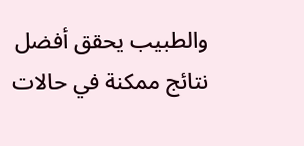والطبيب يحقق أفضل نتائج ممكنة في حالات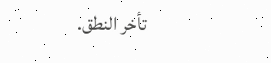تأخر النطق.